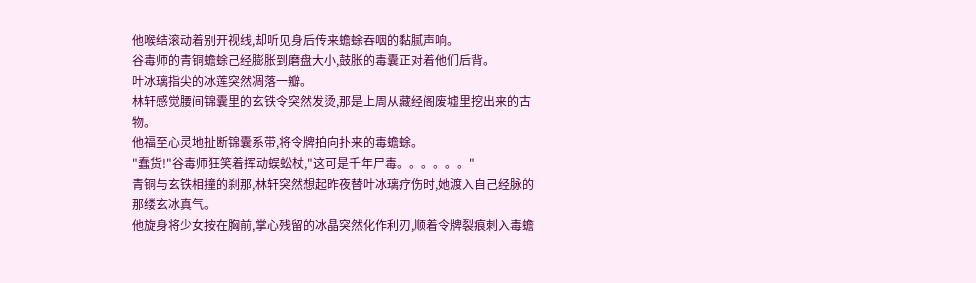他喉结滚动着别开视线,却听见身后传来蟾蜍吞咽的黏腻声响。
谷毒师的青铜蟾蜍己经膨胀到磨盘大小,鼓胀的毒囊正对着他们后背。
叶冰璃指尖的冰莲突然凋落一瓣。
林轩感觉腰间锦囊里的玄铁令突然发烫,那是上周从藏经阁废墟里挖出来的古物。
他福至心灵地扯断锦囊系带,将令牌拍向扑来的毒蟾蜍。
"蠢货!"谷毒师狂笑着挥动蜈蚣杖,"这可是千年尸毒。。。。。。"
青铜与玄铁相撞的刹那,林轩突然想起昨夜替叶冰璃疗伤时,她渡入自己经脉的那缕玄冰真气。
他旋身将少女按在胸前,掌心残留的冰晶突然化作利刃,顺着令牌裂痕刺入毒蟾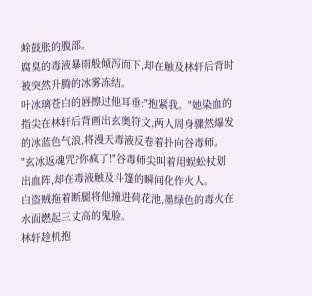蜍鼓胀的腹部。
腐臭的毒液暴雨般倾泻而下,却在触及林轩后背时被突然升腾的冰雾冻结。
叶冰璃苍白的唇擦过他耳垂:"抱紧我。"她染血的指尖在林轩后背画出玄奥符文,两人周身骤然爆发的冰蓝色气浪,将漫天毒液反卷着扑向谷毒师。
"玄冰返魂咒?你疯了!"谷毒师尖叫着用蜈蚣杖划出血阵,却在毒液触及斗篷的瞬间化作火人。
白盗贼拖着断腿将他撞进荷花池,墨绿色的毒火在水面燃起三丈高的鬼脸。
林轩趁机抱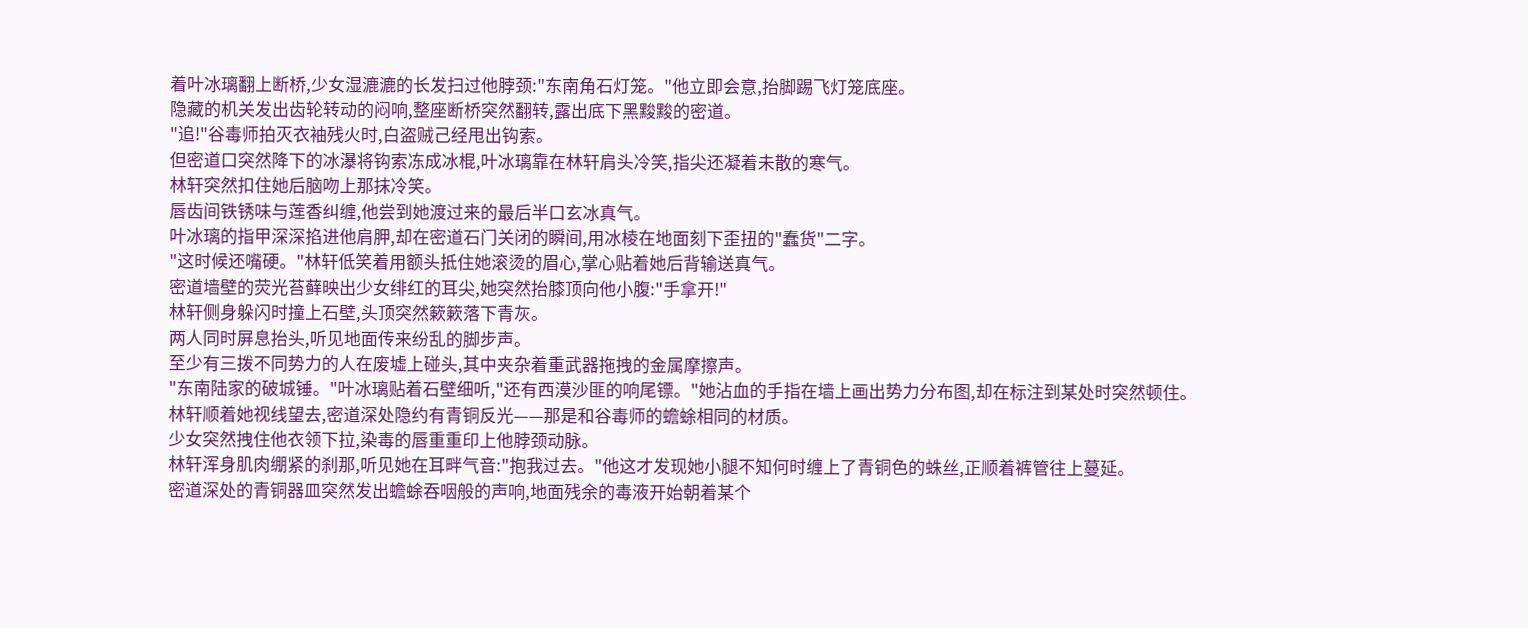着叶冰璃翻上断桥,少女湿漉漉的长发扫过他脖颈:"东南角石灯笼。"他立即会意,抬脚踢飞灯笼底座。
隐藏的机关发出齿轮转动的闷响,整座断桥突然翻转,露出底下黑黢黢的密道。
"追!"谷毒师拍灭衣袖残火时,白盗贼己经甩出钩索。
但密道口突然降下的冰瀑将钩索冻成冰棍,叶冰璃靠在林轩肩头冷笑,指尖还凝着未散的寒气。
林轩突然扣住她后脑吻上那抹冷笑。
唇齿间铁锈味与莲香纠缠,他尝到她渡过来的最后半口玄冰真气。
叶冰璃的指甲深深掐进他肩胛,却在密道石门关闭的瞬间,用冰棱在地面刻下歪扭的"蠢货"二字。
"这时候还嘴硬。"林轩低笑着用额头抵住她滚烫的眉心,掌心贴着她后背输送真气。
密道墙壁的荧光苔藓映出少女绯红的耳尖,她突然抬膝顶向他小腹:"手拿开!"
林轩侧身躲闪时撞上石壁,头顶突然簌簌落下青灰。
两人同时屏息抬头,听见地面传来纷乱的脚步声。
至少有三拨不同势力的人在废墟上碰头,其中夹杂着重武器拖拽的金属摩擦声。
"东南陆家的破城锤。"叶冰璃贴着石壁细听,"还有西漠沙匪的响尾镖。"她沾血的手指在墙上画出势力分布图,却在标注到某处时突然顿住。
林轩顺着她视线望去,密道深处隐约有青铜反光——那是和谷毒师的蟾蜍相同的材质。
少女突然拽住他衣领下拉,染毒的唇重重印上他脖颈动脉。
林轩浑身肌肉绷紧的刹那,听见她在耳畔气音:"抱我过去。"他这才发现她小腿不知何时缠上了青铜色的蛛丝,正顺着裤管往上蔓延。
密道深处的青铜器皿突然发出蟾蜍吞咽般的声响,地面残余的毒液开始朝着某个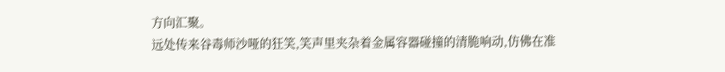方向汇聚。
远处传来谷毒师沙哑的狂笑,笑声里夹杂着金属容器碰撞的清脆响动,仿佛在准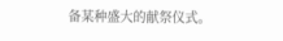备某种盛大的献祭仪式。